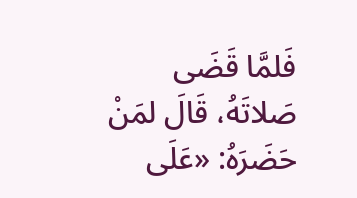فَلمَّا قَضَى صَلاتَهُ، قَالَ لمَنْ حَضَرَهُ: «عَلَى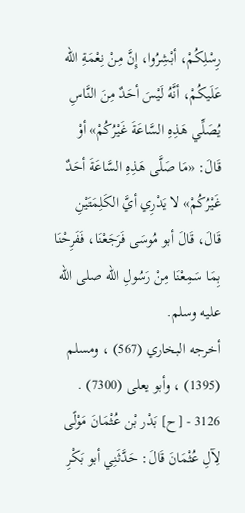رِسْلِكُمْ، أبْشِرُوا، إِنَّ مِنْ نِعْمَةِ الله عَلَيكُمْ، أنَّهُ لَيْسَ أحَدٌ مِنَ النَّاسِ يُصَلِّي هَذِهِ السَّاعَةَ غَيْرُكُمْ» أوْ قَالَ: «مَا صَلَّى هَذِهِ السَّاعَةَ أحَدٌ غَيْرُكُمْ» لا يَدْرِي أيَّ الكَلِمَتَيْنِ قَالَ، قَالَ أبو مُوسَى فَرَجَعْنَا، فَفَرِحْنَا بِمَا سَمِعْنَا مِنْ رَسُولِ الله صلى الله عليه وسلم.
أخرجه البخاري (567) ، ومسلم (1395) ، وأبو يعلى (7300) .
3126 - [ح] بَدْر بْن عُثْمَانَ مَوْلًى لِآلِ عُثْمَانَ قَالَ: حَدَّثَنِي أبو بَكْرِ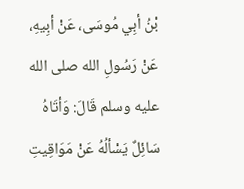بْنُ أبِي مُوسَى، عَنْ أبِيهِ، عَنْ رَسُولِ الله صلى الله عليه وسلم قَالَ: وَأتَاهُ سَائِلٌ يَسْألُهُ عَنْ مَوَاقِيتِ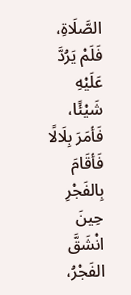الصَّلَاةِ، فَلَمْ يَرُدَّ عَلَيْهِ شَيْئًا، فَأمَرَ بِلَالًا فَأقَامَ بِالفَجْرِ حِينَ انْشَقَّ الفَجْرُ،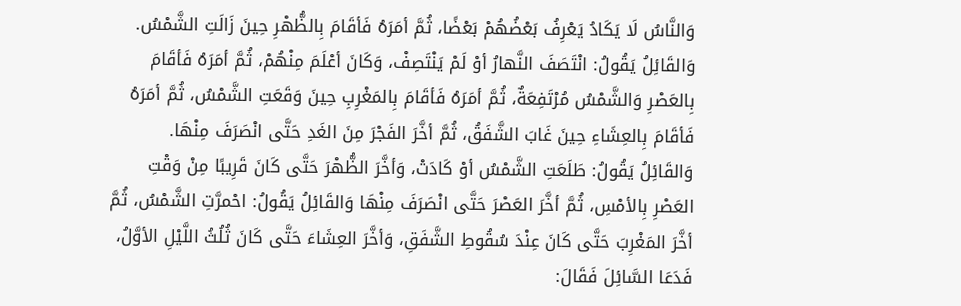وَالنَّاسُ لَا يَكَادُ يَعْرِفُ بَعْضُهُمْ بَعْضًا، ثُمَّ أمَرَهُ فَأقَامَ بِالظُّهْرِ حِينَ زَالَتِ الشَّمْسُ.
وَالقَائِلُ يَقُولُ: انْتَصَفَ النَّهارُ أوْ لَمْ يَنْتَصِفْ، وَكَانَ أعْلَمَ مِنْهُمْ، ثُمَّ أمَرَهُ فَأقَامَ بِالعَصْرِ وَالشَّمْسُ مُرْتَفِعَةٌ، ثُمَّ أمَرَهُ فَأقَامَ بِالمَغْرِبِ حِينَ وَقَعَتِ الشَّمْسُ، ثُمَّ أمَرَهُ فَأقَامَ بِالعِشَاءِ حِينَ غَابَ الشَّفَقُ، ثُمَّ أخَّرَ الفَجْرَ مِنَ الغَدِ حَتَّى انْصَرَفَ مِنْهَا.
وَالقَائِلُ يَقُولُ: طَلَعَتِ الشَّمْسُ أوْ كَادَتْ، وَأخَّرَ الظُّهْرَ حَتَّى كَانَ قَرِيبًا مِنْ وَقْتِ العَصْرِ بِالأمْسِ، ثُمَّ أخَّرَ العَصْرَ حَتَّى انْصَرَفَ مِنْهَا وَالقَائِلُ يَقُولُ: احْمرَّتِ الشَّمْسُ، ثُمَّ أخَّرَ المَغْرِبَ حَتَّى كَانَ عِنْدَ سُقُوطِ الشَّفَقِ، وَأخَّرَ العِشَاءَ حَتَّى كَانَ ثُلُثُ اللَّيْلِ الأوَّلُ، فَدَعَا السَّائِلَ فَقَالَ: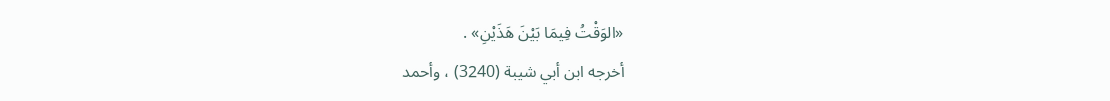«الوَقْتُ فِيمَا بَيْنَ هَذَيْنِ» .
أخرجه ابن أبي شيبة (3240) ، وأحمد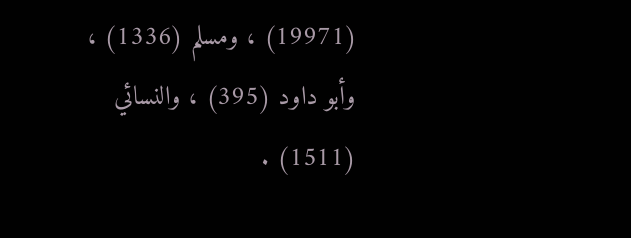(19971) ، ومسلم (1336) ، وأبو داود (395) ، والنسائي (1511) .